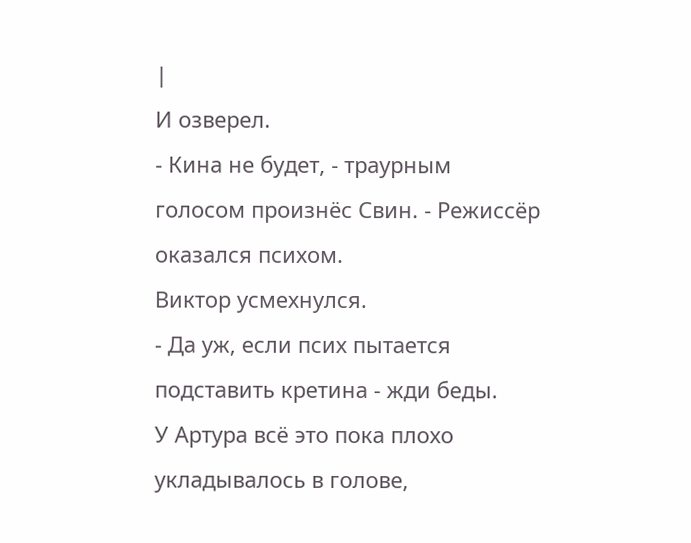|
И озверел.
- Кина не будет, - траурным голосом произнёс Свин. - Режиссёр оказался психом.
Виктор усмехнулся.
- Да уж, если псих пытается подставить кретина - жди беды.
У Артура всё это пока плохо укладывалось в голове,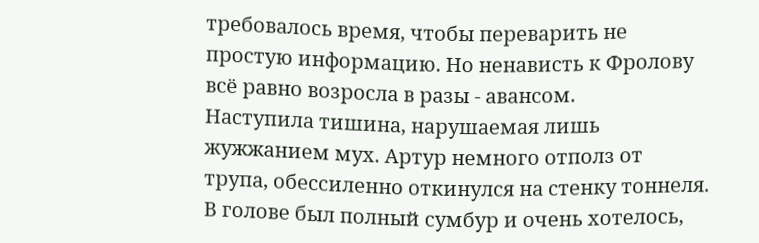требовалось время, чтобы переварить не простую информацию. Но ненависть к Фролову всё равно возросла в разы - авансом.
Наступила тишина, нарушаемая лишь жужжанием мух. Артур немного отполз от трупа, обессиленно откинулся на стенку тоннеля. В голове был полный сумбур и очень хотелось,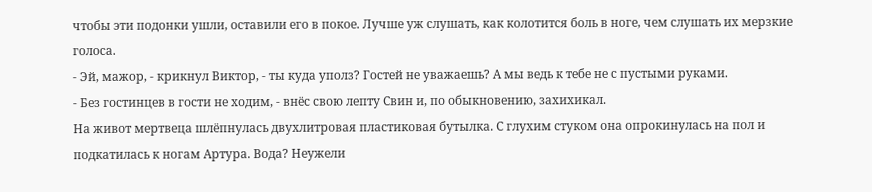чтобы эти подонки ушли, оставили его в покое. Лучше уж слушать, как колотится боль в ноге, чем слушать их мерзкие голоса.
- Эй, мажор, - крикнул Виктор, - ты куда уполз? Гостей не уважаешь? А мы ведь к тебе не с пустыми руками.
- Без гостинцев в гости не ходим, - внёс свою лепту Свин и, по обыкновению, захихикал.
На живот мертвеца шлёпнулась двухлитровая пластиковая бутылка. С глухим стуком она опрокинулась на пол и подкатилась к ногам Артура. Вода? Неужели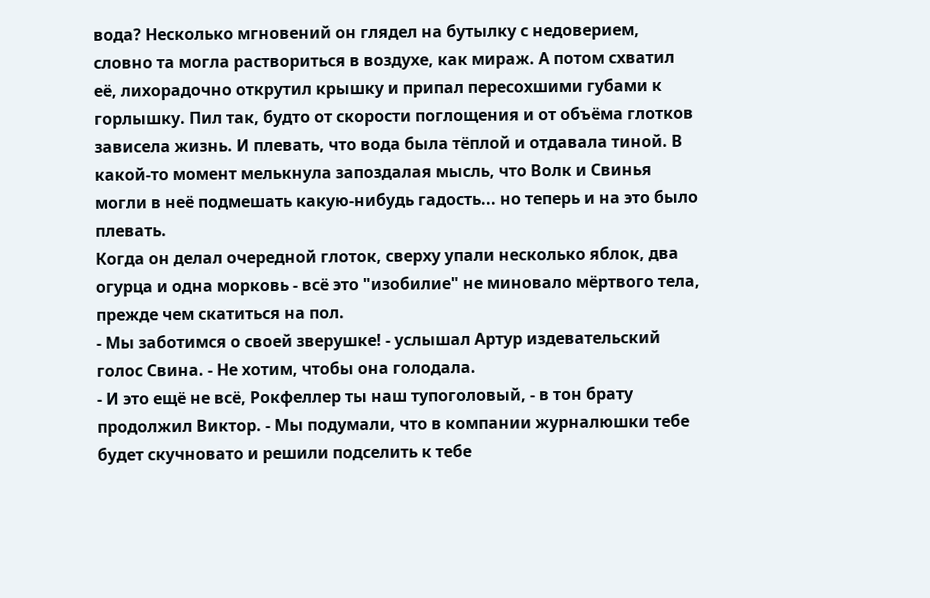вода? Несколько мгновений он глядел на бутылку с недоверием, словно та могла раствориться в воздухе, как мираж. А потом схватил её, лихорадочно открутил крышку и припал пересохшими губами к горлышку. Пил так, будто от скорости поглощения и от объёма глотков зависела жизнь. И плевать, что вода была тёплой и отдавала тиной. В какой-то момент мелькнула запоздалая мысль, что Волк и Свинья могли в неё подмешать какую-нибудь гадость... но теперь и на это было плевать.
Когда он делал очередной глоток, сверху упали несколько яблок, два огурца и одна морковь - всё это "изобилие" не миновало мёртвого тела, прежде чем скатиться на пол.
- Мы заботимся о своей зверушке! - услышал Артур издевательский голос Свина. - Не хотим, чтобы она голодала.
- И это ещё не всё, Рокфеллер ты наш тупоголовый, - в тон брату продолжил Виктор. - Мы подумали, что в компании журналюшки тебе будет скучновато и решили подселить к тебе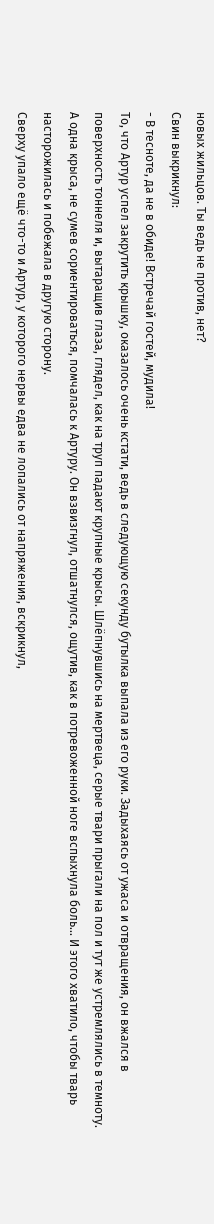новых жильцов. Ты ведь не против, нет?
Свин выкрикнул:
- В тесноте, да не в обиде! Встречай гостей, мудила!
То, что Артур успел закрутить крышку, оказалось очень кстати, ведь в следующую секунду бутылка выпала из его руки. Задыхаясь от ужаса и отвращения, он вжался в поверхность тоннеля и, вытаращив глаза, глядел, как на труп падают крупные крысы. Шлёпнувшись на мертвеца, серые твари прыгали на пол и тут же устремлялись в темноту. А одна крыса, не сумев сориентироваться, помчалась к Артуру. Он взвизгнул, отшатнулся, ощутив, как в потревоженной ноге вспыхнула боль... И этого хватило, чтобы тварь насторожилась и побежала в другую сторону.
Сверху упало ещё что-то и Артур, у которого нервы едва не лопались от напряжения, вскрикнул,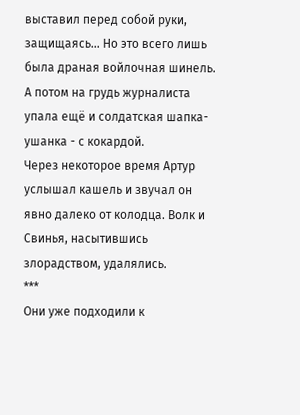выставил перед собой руки, защищаясь... Но это всего лишь была драная войлочная шинель. А потом на грудь журналиста упала ещё и солдатская шапка-ушанка - с кокардой.
Через некоторое время Артур услышал кашель и звучал он явно далеко от колодца. Волк и Свинья, насытившись злорадством, удалялись.
***
Они уже подходили к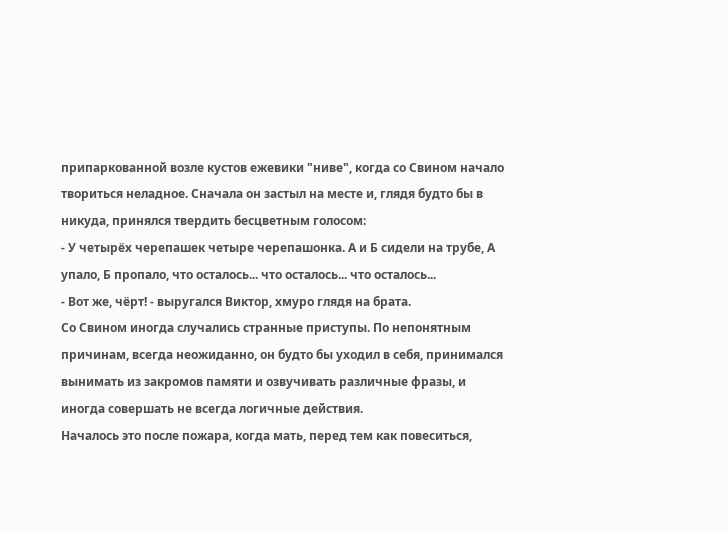припаркованной возле кустов ежевики "ниве", когда со Свином начало твориться неладное. Сначала он застыл на месте и, глядя будто бы в никуда, принялся твердить бесцветным голосом:
- У четырёх черепашек четыре черепашонка. А и Б сидели на трубе, А упало, Б пропало, что осталось... что осталось... что осталось...
- Вот же, чёрт! - выругался Виктор, хмуро глядя на брата.
Со Свином иногда случались странные приступы. По непонятным причинам, всегда неожиданно, он будто бы уходил в себя, принимался вынимать из закромов памяти и озвучивать различные фразы, и иногда совершать не всегда логичные действия.
Началось это после пожара, когда мать, перед тем как повеситься,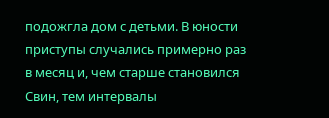подожгла дом с детьми. В юности приступы случались примерно раз в месяц и, чем старше становился Свин, тем интервалы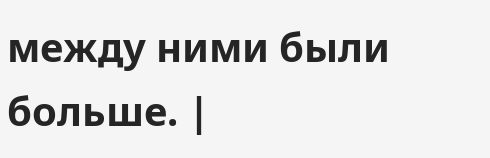между ними были больше. |